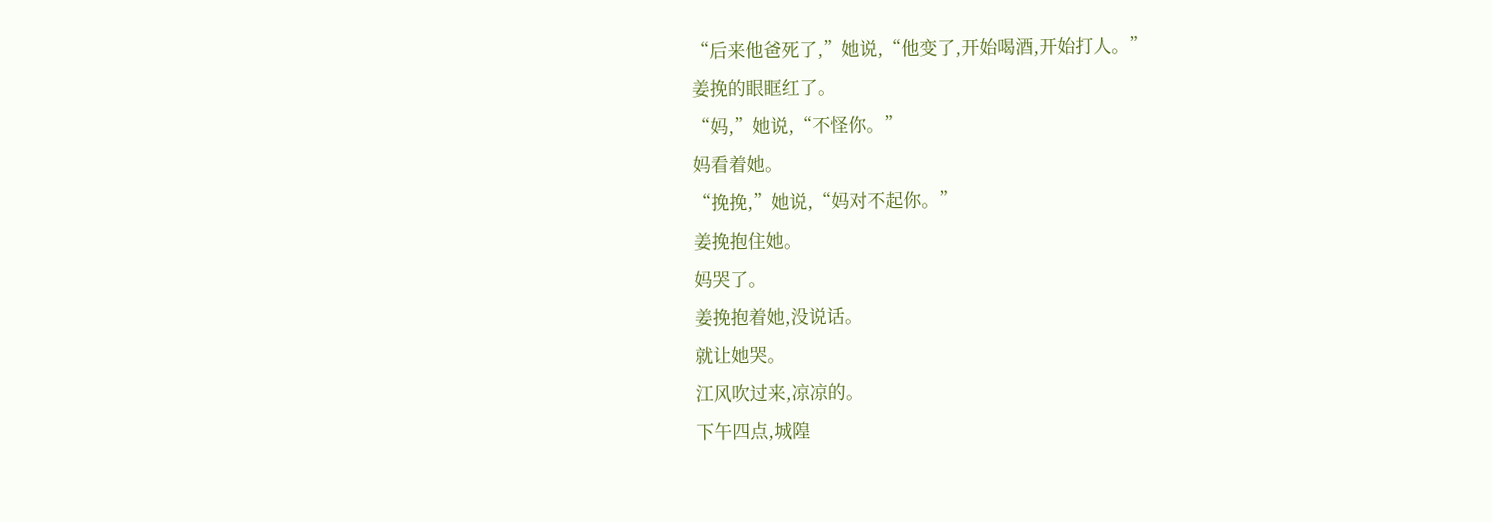“后来他爸死了,”她说,“他变了,开始喝酒,开始打人。”
姜挽的眼眶红了。
“妈,”她说,“不怪你。”
妈看着她。
“挽挽,”她说,“妈对不起你。”
姜挽抱住她。
妈哭了。
姜挽抱着她,没说话。
就让她哭。
江风吹过来,凉凉的。
下午四点,城隍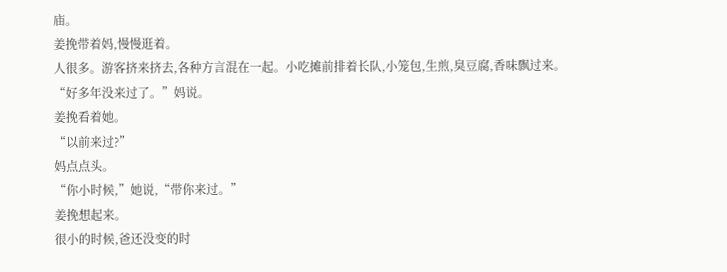庙。
姜挽带着妈,慢慢逛着。
人很多。游客挤来挤去,各种方言混在一起。小吃摊前排着长队,小笼包,生煎,臭豆腐,香味飘过来。
“好多年没来过了。”妈说。
姜挽看着她。
“以前来过?”
妈点点头。
“你小时候,”她说,“带你来过。”
姜挽想起来。
很小的时候,爸还没变的时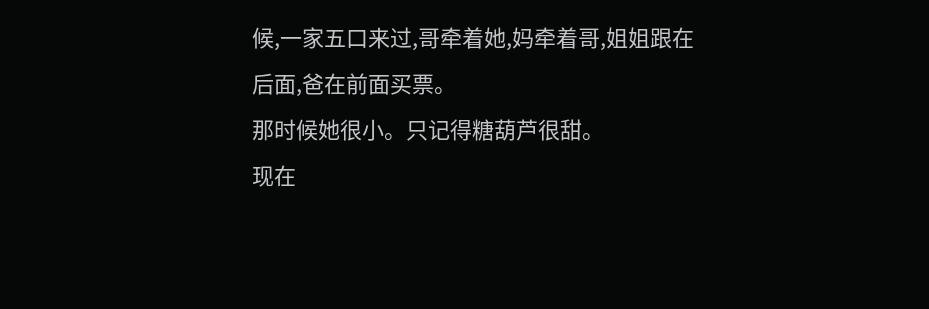候,一家五口来过,哥牵着她,妈牵着哥,姐姐跟在后面,爸在前面买票。
那时候她很小。只记得糖葫芦很甜。
现在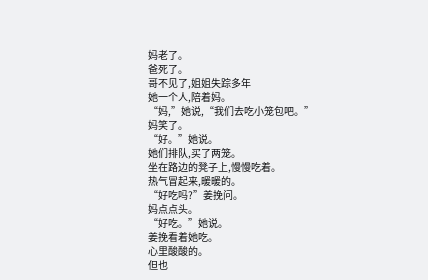妈老了。
爸死了。
哥不见了,姐姐失踪多年
她一个人,陪着妈。
“妈,”她说,“我们去吃小笼包吧。”
妈笑了。
“好。”她说。
她们排队,买了两笼。
坐在路边的凳子上,慢慢吃着。
热气冒起来,暖暖的。
“好吃吗?”姜挽问。
妈点点头。
“好吃。”她说。
姜挽看着她吃。
心里酸酸的。
但也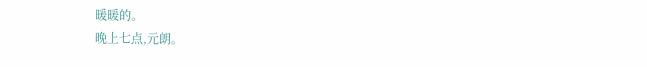暖暖的。
晚上七点,元朗。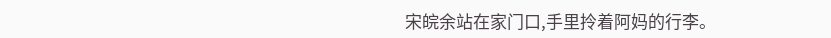宋皖余站在家门口,手里拎着阿妈的行李。